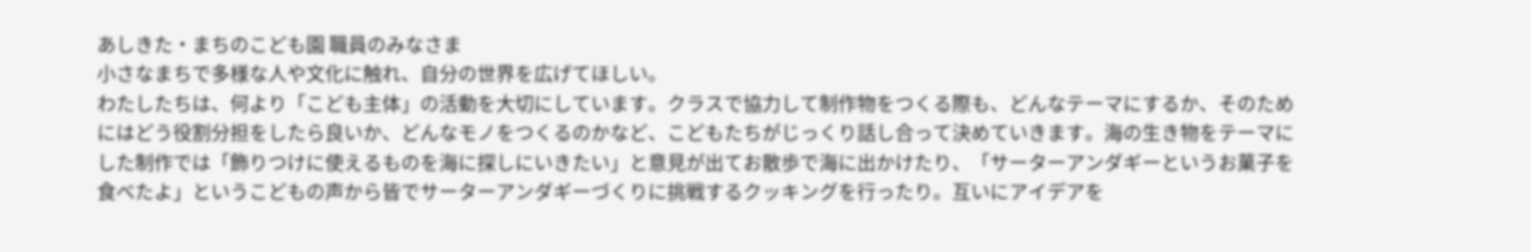あしきた・まちのこども園 職員のみなさま
小さなまちで多様な人や文化に触れ、自分の世界を広げてほしい。
わたしたちは、何より「こども主体」の活動を大切にしています。クラスで協力して制作物をつくる際も、どんなテーマにするか、そのためにはどう役割分担をしたら良いか、どんなモノをつくるのかなど、こどもたちがじっくり話し合って決めていきます。海の生き物をテーマにした制作では「飾りつけに使えるものを海に探しにいきたい」と意見が出てお散歩で海に出かけたり、「サーターアンダギーというお菓子を食べたよ」というこどもの声から皆でサーターアンダギーづくりに挑戦するクッキングを行ったり。互いにアイデアを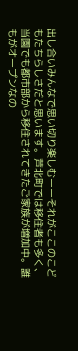出し合いみんなで思い切り楽しむーーそれがここのこどもたちらしさだと思います。芦北町では移住者も多く、当園でも都市部から移住されてきたご家族が増加中。誰もがオープンなの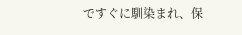ですぐに馴染まれ、保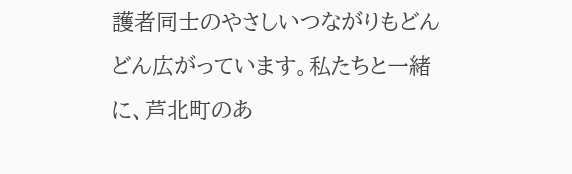護者同士のやさしいつながりもどんどん広がっています。私たちと一緒に、芦北町のあ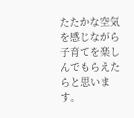たたかな空気を感じながら子育てを楽しんでもらえたらと思います。